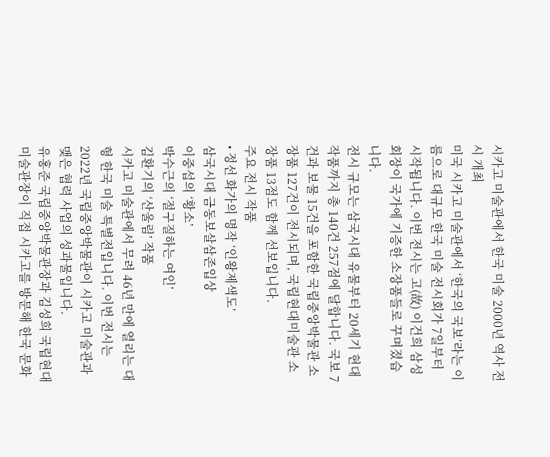시카고 미술관에서 한국 미술 2000년 역사 전시 개최
미국 시카고 미술관에서 ‘한국의 국보’라는 이름으로 대규모 한국 미술 전시회가 7일부터 시작됩니다. 이번 전시는 고(故) 이건희 삼성 회장이 국가에 기증한 소장품들로 꾸며졌습니다.
전시 규모는 삼국시대 유물부터 20세기 현대 작품까지 총 140건 257점에 달합니다. 국보 7건과 보물 15건을 포함한 국립중앙박물관 소장품 127건이 전시되며, 국립현대미술관 소장품 13점도 함께 선보입니다.
주요 전시 작품
• 정선 화가의 명작 ‘인왕제색도’
삼국시대 금동보살삼존입상
이중섭의 ‘황소’
박수근의 ‘절구질하는 여인’
김환기의 ‘산울림’ 작품
시카고 미술관에서 무려 46년 만에 열리는 대형 한국 미술 특별전입니다. 이번 전시는 2022년 국립중앙박물관이 시카고 미술관과 맺은 협력 사업의 성과물입니다.
유홍준 국립중앙박물관장과 김성희 국립현대미술관장이 직접 시카고를 방문해 한국 문화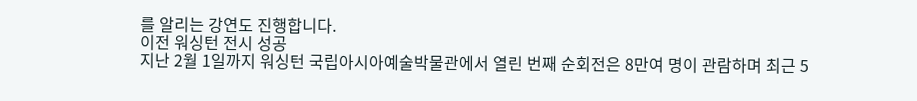를 알리는 강연도 진행합니다.
이전 워싱턴 전시 성공
지난 2월 1일까지 워싱턴 국립아시아예술박물관에서 열린 번째 순회전은 8만여 명이 관람하며 최근 5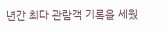년간 최다 관람객 기록을 세웠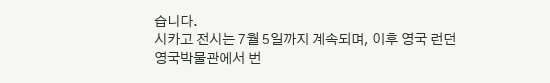습니다.
시카고 전시는 7월 5일까지 계속되며, 이후 영국 런던 영국박물관에서 번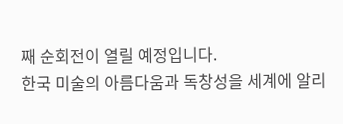째 순회전이 열릴 예정입니다.
한국 미술의 아름다움과 독창성을 세계에 알리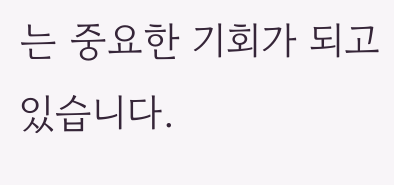는 중요한 기회가 되고 있습니다.